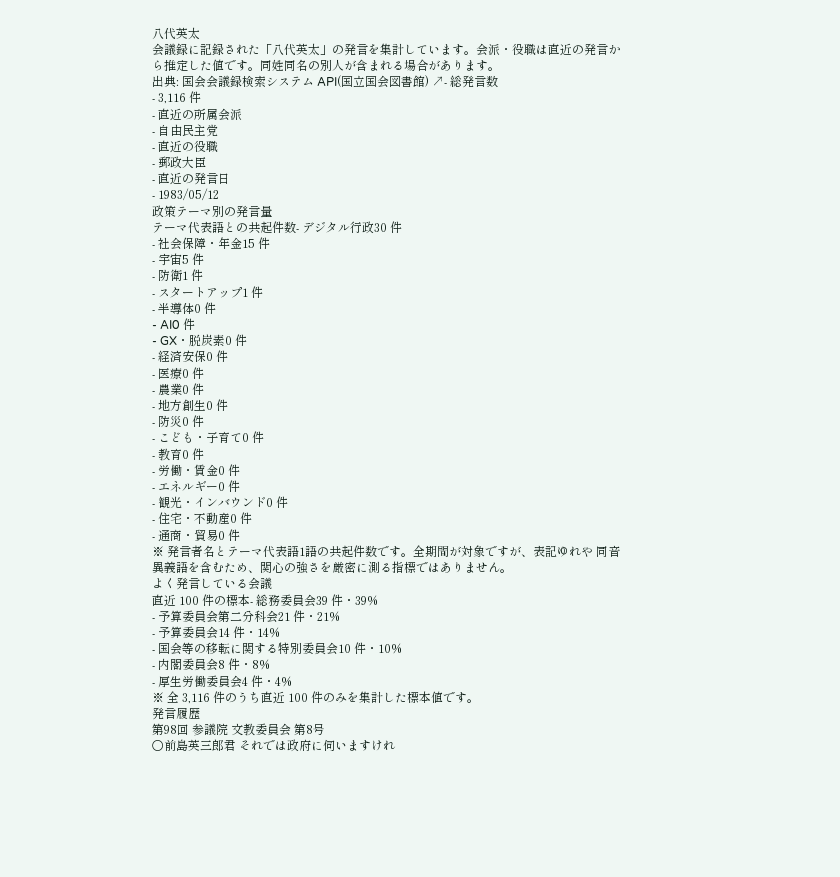八代英太
会議録に記録された「八代英太」の発言を集計しています。会派・役職は直近の発言から推定した値です。同姓同名の別人が含まれる場合があります。
出典: 国会会議録検索システム API(国立国会図書館) ↗- 総発言数
- 3,116 件
- 直近の所属会派
- 自由民主党
- 直近の役職
- 郵政大臣
- 直近の発言日
- 1983/05/12
政策テーマ別の発言量
テーマ代表語との共起件数- デジタル行政30 件
- 社会保障・年金15 件
- 宇宙5 件
- 防衛1 件
- スタートアップ1 件
- 半導体0 件
- AI0 件
- GX・脱炭素0 件
- 経済安保0 件
- 医療0 件
- 農業0 件
- 地方創生0 件
- 防災0 件
- こども・子育て0 件
- 教育0 件
- 労働・賃金0 件
- エネルギー0 件
- 観光・インバウンド0 件
- 住宅・不動産0 件
- 通商・貿易0 件
※ 発言者名とテーマ代表語1語の共起件数です。全期間が対象ですが、表記ゆれや 同音異義語を含むため、関心の強さを厳密に測る指標ではありません。
よく発言している会議
直近 100 件の標本- 総務委員会39 件・39%
- 予算委員会第二分科会21 件・21%
- 予算委員会14 件・14%
- 国会等の移転に関する特別委員会10 件・10%
- 内閣委員会8 件・8%
- 厚生労働委員会4 件・4%
※ 全 3,116 件のうち直近 100 件のみを集計した標本値です。
発言履歴
第98回 参議院 文教委員会 第8号
○前島英三郎君 それでは政府に伺いますけれ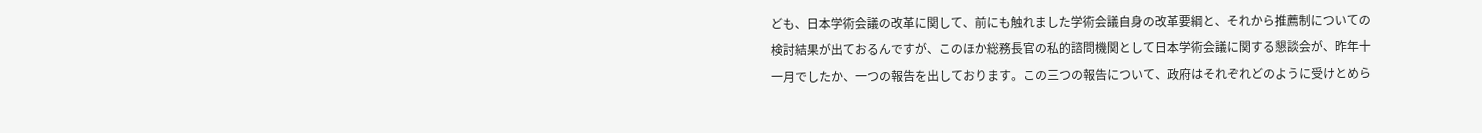ども、日本学術会議の改革に関して、前にも触れました学術会議自身の改革要綱と、それから推薦制についての検討結果が出ておるんですが、このほか総務長官の私的諮問機関として日本学術会議に関する懇談会が、昨年十一月でしたか、一つの報告を出しております。この三つの報告について、政府はそれぞれどのように受けとめら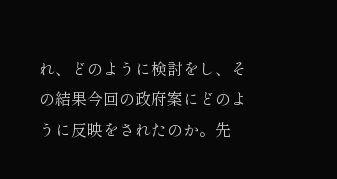れ、どのように検討をし、その結果今回の政府案にどのように反映をされたのか。先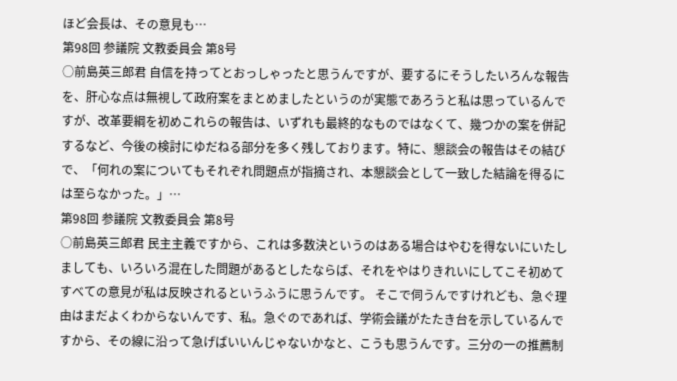ほど会長は、その意見も…
第98回 参議院 文教委員会 第8号
○前島英三郎君 自信を持ってとおっしゃったと思うんですが、要するにそうしたいろんな報告を、肝心な点は無視して政府案をまとめましたというのが実態であろうと私は思っているんですが、改革要綱を初めこれらの報告は、いずれも最終的なものではなくて、幾つかの案を併記するなど、今後の検討にゆだねる部分を多く残しております。特に、懇談会の報告はその結びで、「何れの案についてもそれぞれ問題点が指摘され、本懇談会として一致した結論を得るには至らなかった。」…
第98回 参議院 文教委員会 第8号
○前島英三郎君 民主主義ですから、これは多数決というのはある場合はやむを得ないにいたしましても、いろいろ混在した問題があるとしたならば、それをやはりきれいにしてこそ初めてすべての意見が私は反映されるというふうに思うんです。 そこで伺うんですけれども、急ぐ理由はまだよくわからないんです、私。急ぐのであれば、学術会議がたたき台を示しているんですから、その線に沿って急げばいいんじゃないかなと、こうも思うんです。三分の一の推薦制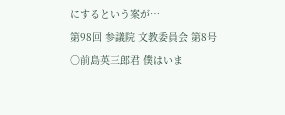にするという案が…
第98回 参議院 文教委員会 第8号
○前島英三郎君 僕はいま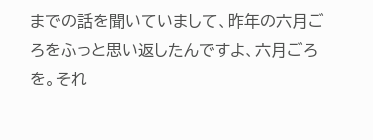までの話を聞いていまして、昨年の六月ごろをふっと思い返したんですよ、六月ごろを。それ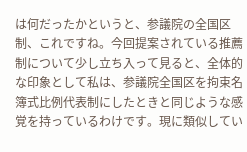は何だったかというと、参議院の全国区制、これですね。今回提案されている推薦制について少し立ち入って見ると、全体的な印象として私は、参議院全国区を拘束名簿式比例代表制にしたときと同じような感覚を持っているわけです。現に類似してい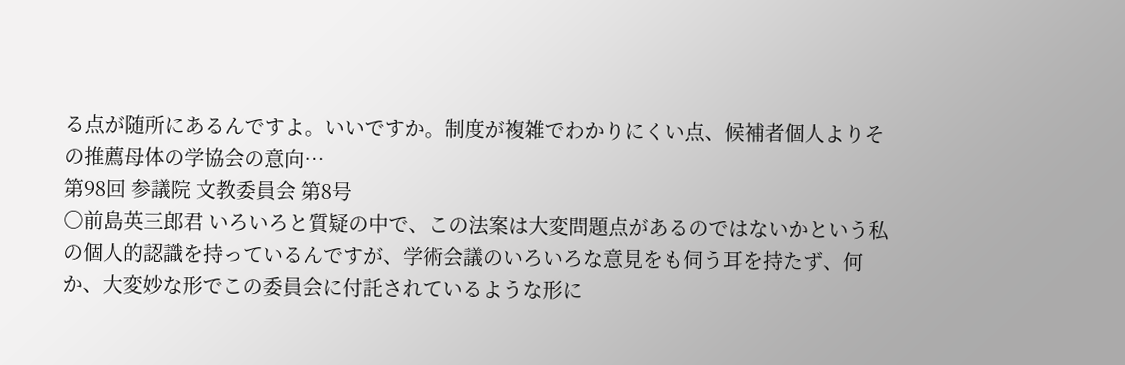る点が随所にあるんですよ。いいですか。制度が複雑でわかりにくい点、候補者個人よりその推薦母体の学協会の意向…
第98回 参議院 文教委員会 第8号
○前島英三郎君 いろいろと質疑の中で、この法案は大変問題点があるのではないかという私の個人的認識を持っているんですが、学術会議のいろいろな意見をも伺う耳を持たず、何か、大変妙な形でこの委員会に付託されているような形に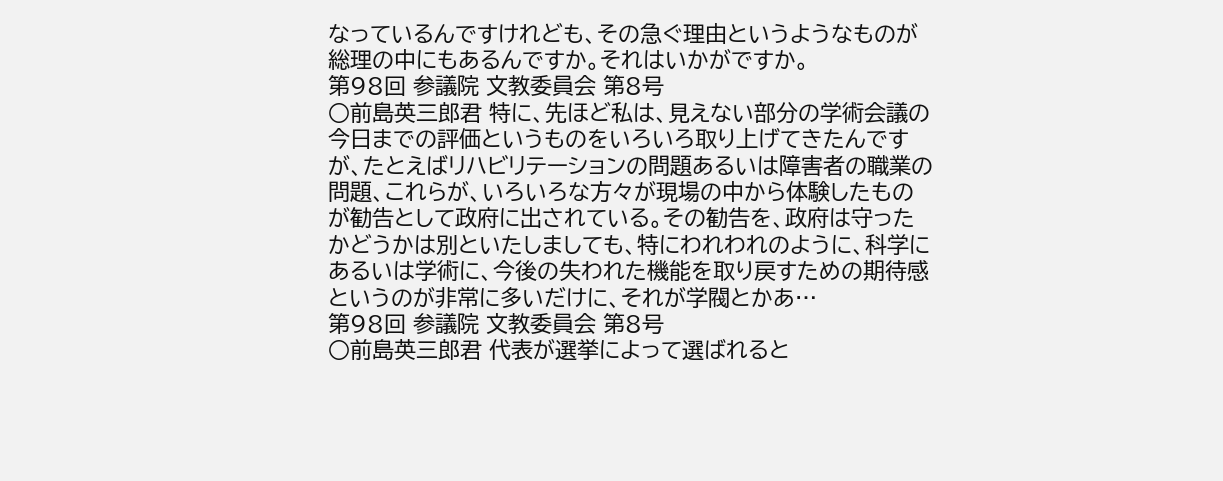なっているんですけれども、その急ぐ理由というようなものが総理の中にもあるんですか。それはいかがですか。
第98回 参議院 文教委員会 第8号
○前島英三郎君 特に、先ほど私は、見えない部分の学術会議の今日までの評価というものをいろいろ取り上げてきたんですが、たとえばリハビリテーションの問題あるいは障害者の職業の問題、これらが、いろいろな方々が現場の中から体験したものが勧告として政府に出されている。その勧告を、政府は守ったかどうかは別といたしましても、特にわれわれのように、科学にあるいは学術に、今後の失われた機能を取り戻すための期待感というのが非常に多いだけに、それが学閥とかあ…
第98回 参議院 文教委員会 第8号
○前島英三郎君 代表が選挙によって選ばれると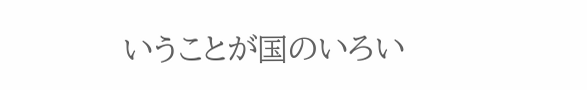いうことが国のいろい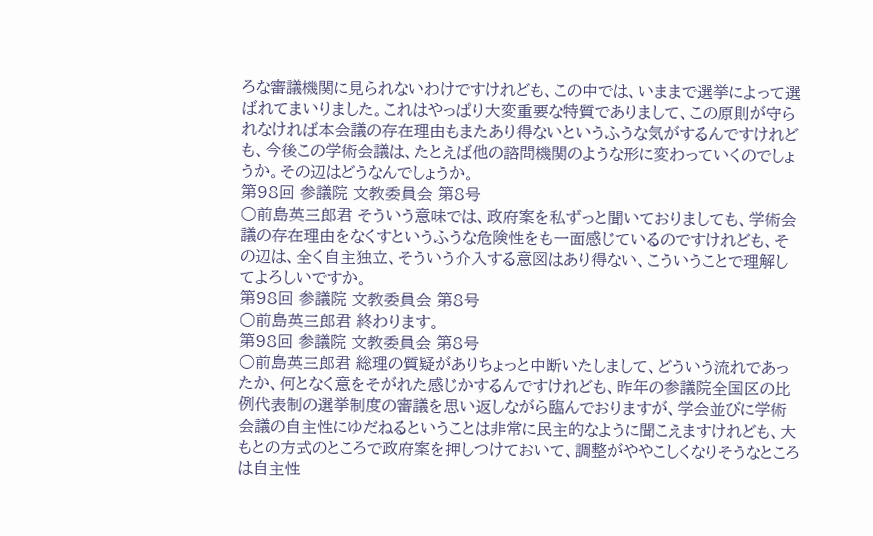ろな審議機関に見られないわけですけれども、この中では、いままで選挙によって選ばれてまいりました。これはやっぱり大変重要な特質でありまして、この原則が守られなければ本会議の存在理由もまたあり得ないというふうな気がするんですけれども、今後この学術会議は、たとえば他の諮問機関のような形に変わっていくのでしょうか。その辺はどうなんでしょうか。
第98回 参議院 文教委員会 第8号
○前島英三郎君 そういう意味では、政府案を私ずっと聞いておりましても、学術会議の存在理由をなくすというふうな危険性をも一面感じているのですけれども、その辺は、全く自主独立、そういう介入する意図はあり得ない、こういうことで理解してよろしいですか。
第98回 参議院 文教委員会 第8号
○前島英三郎君 終わります。
第98回 参議院 文教委員会 第8号
○前島英三郎君 総理の質疑がありちょっと中断いたしまして、どういう流れであったか、何となく意をそがれた感じかするんですけれども、昨年の参議院全国区の比例代表制の選挙制度の審議を思い返しながら臨んでおりますが、学会並びに学術会議の自主性にゆだねるということは非常に民主的なように聞こえますけれども、大もとの方式のところで政府案を押しつけておいて、調整がややこしくなりそうなところは自主性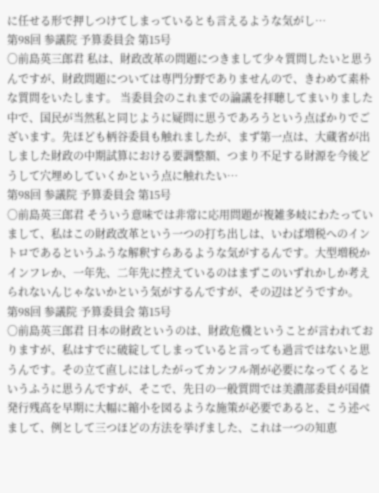に任せる形で押しつけてしまっているとも言えるような気がし…
第98回 参議院 予算委員会 第15号
○前島英三郎君 私は、財政改革の問題につきまして少々質問したいと思うんですが、財政問題については専門分野でありませんので、きわめて素朴な質問をいたします。 当委員会のこれまでの論議を拝聴してまいりました中で、国民が当然私と同じように疑問に思うであろうという点ばかりでございます。先ほども柄谷委員も触れましたが、まず第一点は、大蔵省が出しました財政の中期試算における要調整額、つまり不足する財源を今後どうして穴埋めしていくかという点に触れたい…
第98回 参議院 予算委員会 第15号
○前島英三郎君 そういう意味では非常に応用問題が複雑多岐にわたっていまして、私はこの財政改革という一つの打ち出しは、いわば増税へのイントロであるというふうな解釈すらあるような気がするんです。大型増税かインフレか、一年先、二年先に控えているのはまずこのいずれかしか考えられないんじゃないかという気がするんですが、その辺はどうですか。
第98回 参議院 予算委員会 第15号
○前島英三郎君 日本の財政というのは、財政危機ということが言われておりますが、私はすでに破綻してしまっていると言っても過言ではないと思うんです。その立て直しにはしたがってカンフル剤が必要になってくるというふうに思うんですが、そこで、先日の一般質問では美濃部委員が国債発行残高を早期に大幅に縮小を図るような施策が必要であると、こう述べまして、例として三つほどの方法を挙げました、これは一つの知恵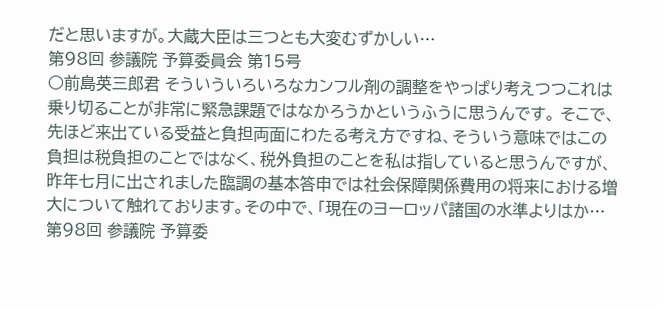だと思いますが。大蔵大臣は三つとも大変むずかしい…
第98回 参議院 予算委員会 第15号
○前島英三郎君 そういういろいろなカンフル剤の調整をやっぱり考えつつこれは乗り切ることが非常に緊急課題ではなかろうかというふうに思うんです。 そこで、先ほど来出ている受益と負担両面にわたる考え方ですね、そういう意味ではこの負担は税負担のことではなく、税外負担のことを私は指していると思うんですが、昨年七月に出されました臨調の基本答申では社会保障関係費用の将来における増大について触れております。その中で、「現在のヨーロッパ諸国の水準よりはか…
第98回 参議院 予算委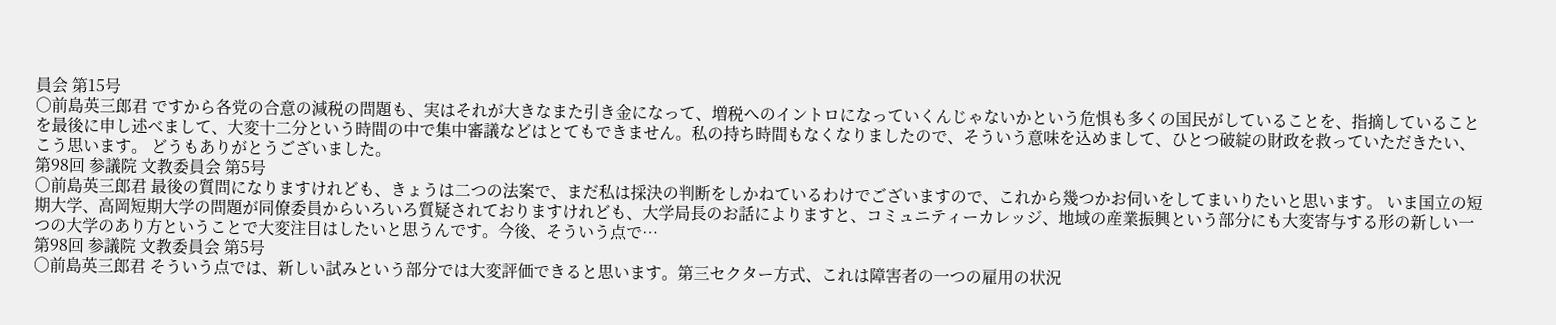員会 第15号
○前島英三郎君 ですから各党の合意の減税の問題も、実はそれが大きなまた引き金になって、増税へのイントロになっていくんじゃないかという危惧も多くの国民がしていることを、指摘していることを最後に申し述べまして、大変十二分という時間の中で集中審議などはとてもできません。私の持ち時間もなくなりましたので、そういう意味を込めまして、ひとつ破綻の財政を救っていただきたい、こう思います。 どうもありがとうございました。
第98回 参議院 文教委員会 第5号
○前島英三郎君 最後の質問になりますけれども、きょうは二つの法案で、まだ私は採決の判断をしかねているわけでございますので、これから幾つかお伺いをしてまいりたいと思います。 いま国立の短期大学、高岡短期大学の問題が同僚委員からいろいろ質疑されておりますけれども、大学局長のお話によりますと、コミュニティーカレッジ、地域の産業振興という部分にも大変寄与する形の新しい一つの大学のあり方ということで大変注目はしたいと思うんです。今後、そういう点で…
第98回 参議院 文教委員会 第5号
○前島英三郎君 そういう点では、新しい試みという部分では大変評価できると思います。第三セクター方式、これは障害者の一つの雇用の状況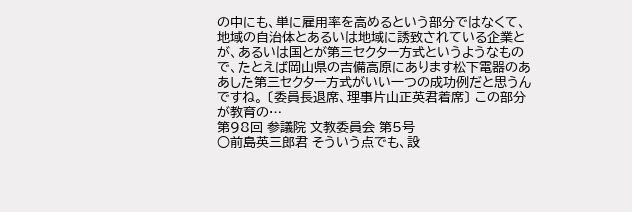の中にも、単に雇用率を高めるという部分ではなくて、地域の自治体とあるいは地域に誘致されている企業とが、あるいは国とが第三セクター方式というようなもので、たとえば岡山県の吉備高原にあります松下電器のああした第三セクター方式がいい一つの成功例だと思うんですね。 〔委員長退席、理事片山正英君着席〕 この部分が教育の…
第98回 参議院 文教委員会 第5号
○前島英三郎君 そういう点でも、設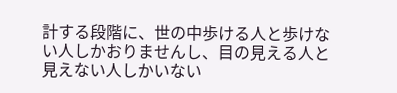計する段階に、世の中歩ける人と歩けない人しかおりませんし、目の見える人と見えない人しかいない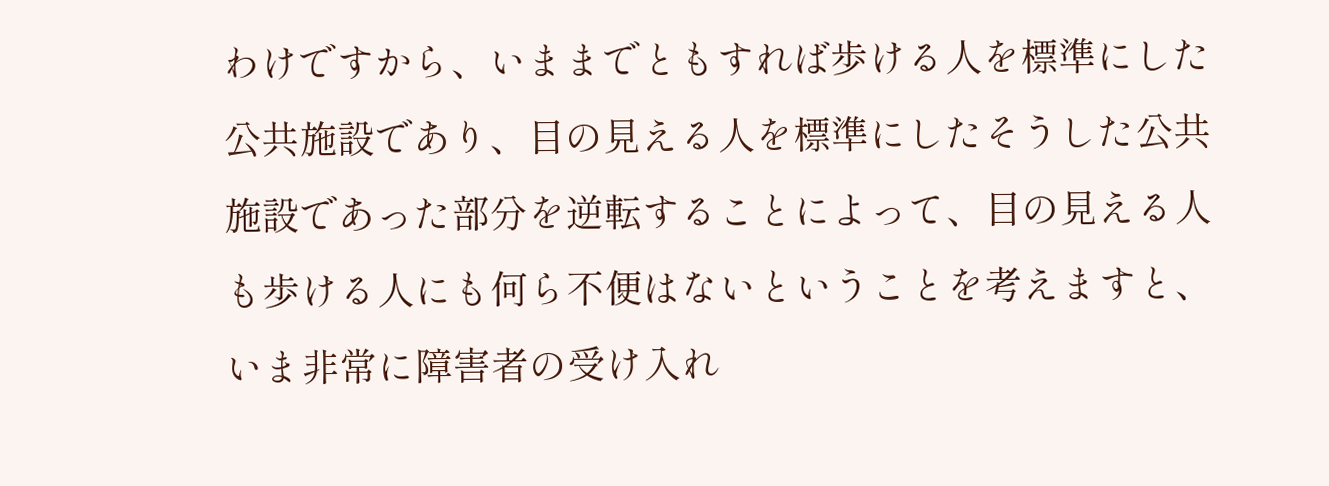わけですから、いままでともすれば歩ける人を標準にした公共施設であり、目の見える人を標準にしたそうした公共施設であった部分を逆転することによって、目の見える人も歩ける人にも何ら不便はないということを考えますと、いま非常に障害者の受け入れ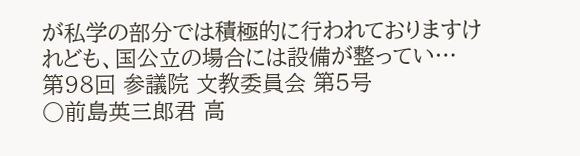が私学の部分では積極的に行われておりますけれども、国公立の場合には設備が整ってい…
第98回 参議院 文教委員会 第5号
○前島英三郎君 高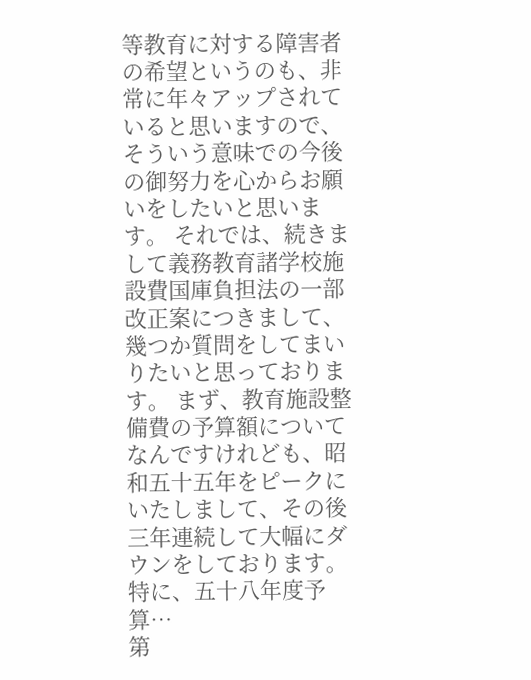等教育に対する障害者の希望というのも、非常に年々アップされていると思いますので、そういう意味での今後の御努力を心からお願いをしたいと思います。 それでは、続きまして義務教育諸学校施設費国庫負担法の一部改正案につきまして、幾つか質問をしてまいりたいと思っております。 まず、教育施設整備費の予算額についてなんですけれども、昭和五十五年をピークにいたしまして、その後三年連続して大幅にダウンをしております。特に、五十八年度予算…
第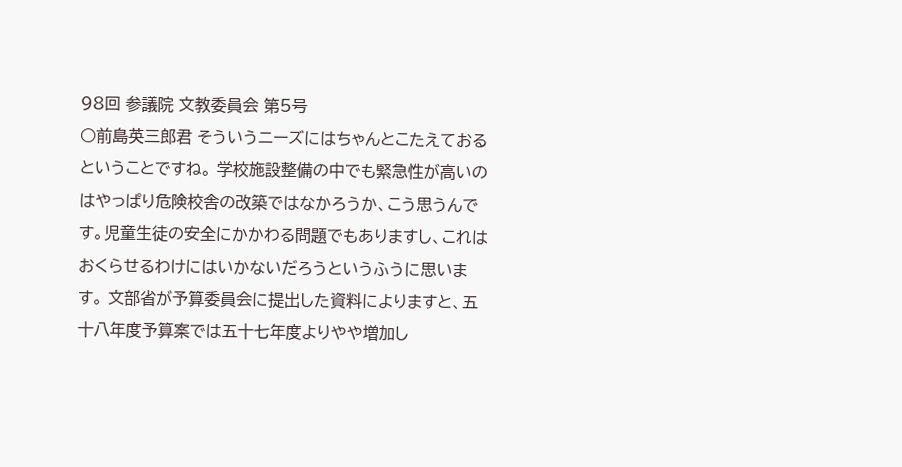98回 参議院 文教委員会 第5号
○前島英三郎君 そういうニーズにはちゃんとこたえておるということですね。 学校施設整備の中でも緊急性が高いのはやっぱり危険校舎の改築ではなかろうか、こう思うんです。児童生徒の安全にかかわる問題でもありますし、これはおくらせるわけにはいかないだろうというふうに思います。 文部省が予算委員会に提出した資料によりますと、五十八年度予算案では五十七年度よりやや増加し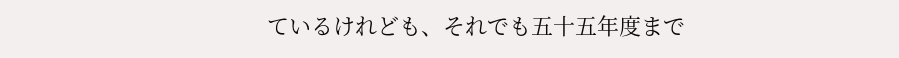ているけれども、それでも五十五年度まで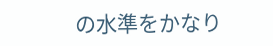の水準をかなり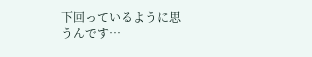下回っているように思うんです…